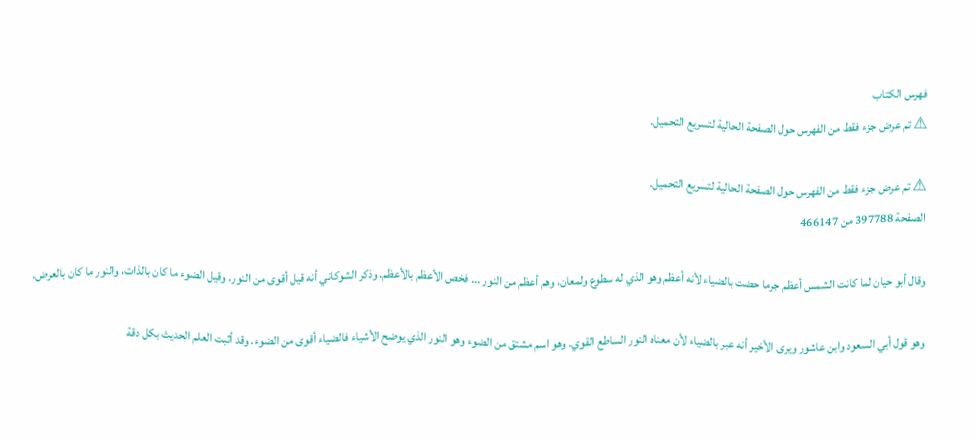فهرس الكتاب
⚠ تم عرض جزء فقط من الفهرس حول الصفحة الحالية لتسريع التحميل.

⚠ تم عرض جزء فقط من الفهرس حول الصفحة الحالية لتسريع التحميل.
الصفحة 397788 من 466147

وقال أبو حيان لما كانت الشمس أعظم جرما حضت بالضياء لأنه أعظم وهو الذي له سطوع ولمعان، وهم أعظم من النور ... فخص الأعظم بالأعظم. وذكر الشوكاني أنه قيل أقوى من النور. وقيل الضوء ما كان بالذات، والنور ما كان بالعرض.

وهو قول أبي السعود وابن عاشور ويرى الأخير أنه عبر بالضياء لأن معناه النور الساطع القوي. وهو اسم مشتق من الضوء وهو النور الذي يوضح الأشياء فالضياء أقوى من الضوء. وقد أثبت العلم الحديث بكل دقة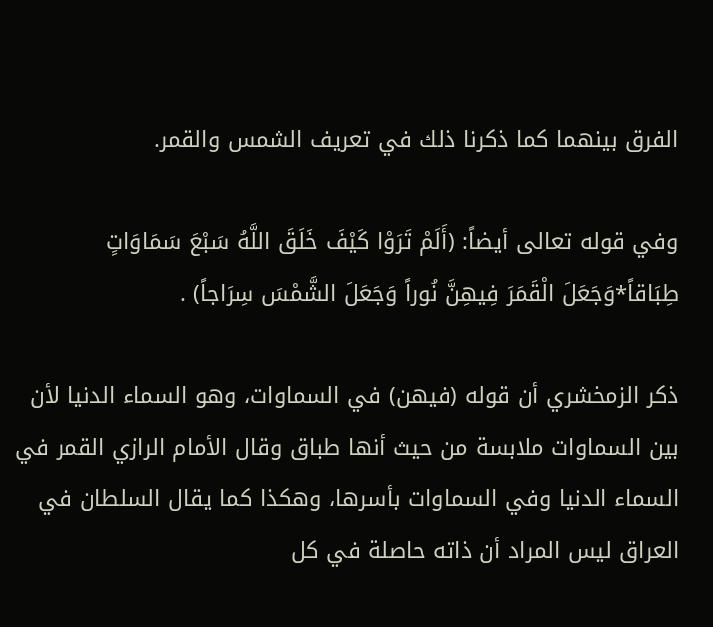الفرق بينهما كما ذكرنا ذلك في تعريف الشمس والقمر.

وفي قوله تعالى أيضاً: (أَلَمْ تَرَوْا كَيْفَ خَلَقَ اللَّهُ سَبْعَ سَمَاوَاتٍ طِبَاقاً*وَجَعَلَ الْقَمَرَ فِيهِنَّ نُوراً وَجَعَلَ الشَّمْسَ سِرَاجاً) .

ذكر الزمخشري أن قوله (فيهن) في السماوات، وهو السماء الدنيا لأن بين السماوات ملابسة من حيث أنها طباق وقال الأمام الرازي القمر في السماء الدنيا وفي السماوات بأسرها، وهكذا كما يقال السلطان في العراق ليس المراد أن ذاته حاصلة في كل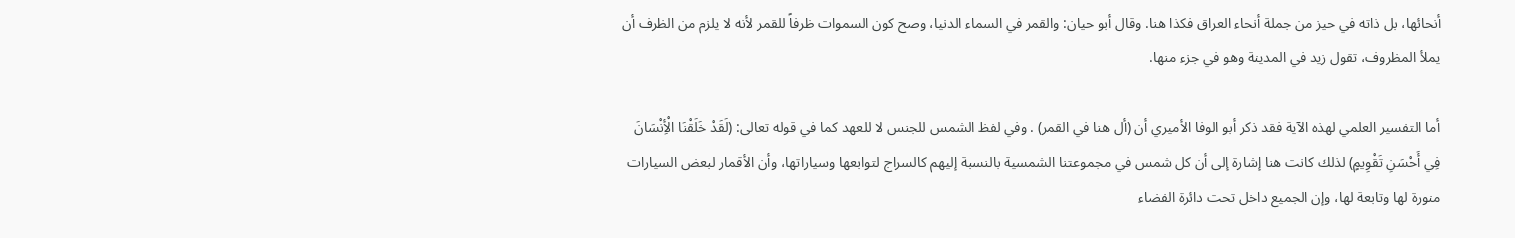أنحائها، بل ذاته في حيز من جملة أنحاء العراق فكذا هنا. وقال أبو حيان: والقمر في السماء الدنيا، وصح كون السموات ظرفاً للقمر لأنه لا يلزم من الظرف أن يملأ المظروف، تقول زيد في المدينة وهو في جزء منها.

أما التفسير العلمي لهذه الآية فقد ذكر أبو الوفا الأميري أن (أل هنا في القمر) . وفي لفظ الشمس للجنس لا للعهد كما في قوله تعالى: (لَقَدْ خَلَقْنَا الْأِنْسَانَ فِي أَحْسَنِ تَقْوِيمٍ) لذلك كانت هنا إشارة إلى أن كل شمس في مجموعتنا الشمسية بالنسبة إليهم كالسراج لتوابعها وسياراتها، وأن الأقمار لبعض السيارات منورة لها وتابعة لها، وإن الجميع داخل تحت دائرة الفضاء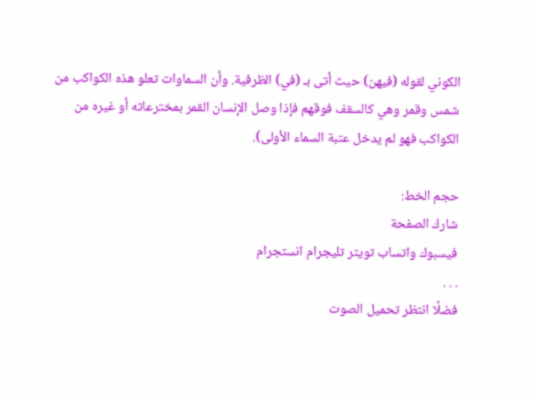الكوني لقوله (فيهن) حيث أتى بـ (في) الظرفية. وأن السماوات تعلو هذه الكواكب من شمس وقمر وهي كالسقف فوقهم فإذا وصل الإنسان القمر بمخترعاته أو غيره من الكواكب فهو لم يدخل عتبة السماء الأولى).

حجم الخط:
شارك الصفحة
فيسبوك واتساب تويتر تليجرام انستجرام
. . .
فضلًا انتظر تحميل الصوت